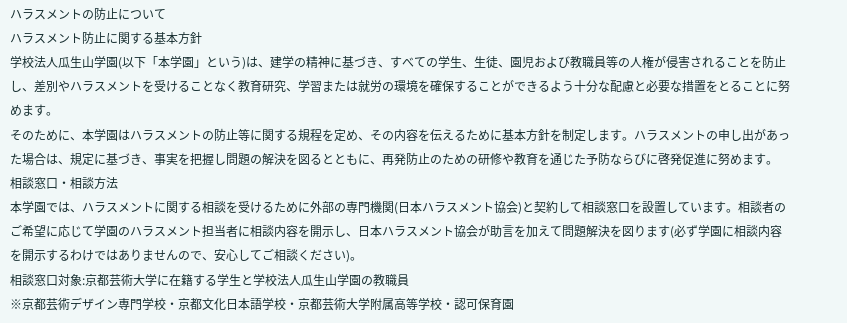ハラスメントの防止について
ハラスメント防止に関する基本方針
学校法人瓜生山学園(以下「本学園」という)は、建学の精神に基づき、すべての学生、生徒、園児および教職員等の人権が侵害されることを防止し、差別やハラスメントを受けることなく教育研究、学習または就労の環境を確保することができるよう十分な配慮と必要な措置をとることに努めます。
そのために、本学園はハラスメントの防止等に関する規程を定め、その内容を伝えるために基本方針を制定します。ハラスメントの申し出があった場合は、規定に基づき、事実を把握し問題の解決を図るとともに、再発防止のための研修や教育を通じた予防ならびに啓発促進に努めます。
相談窓口・相談方法
本学園では、ハラスメントに関する相談を受けるために外部の専門機関(日本ハラスメント協会)と契約して相談窓口を設置しています。相談者のご希望に応じて学園のハラスメント担当者に相談内容を開示し、日本ハラスメント協会が助言を加えて問題解決を図ります(必ず学園に相談内容を開示するわけではありませんので、安心してご相談ください)。
相談窓口対象:京都芸術大学に在籍する学生と学校法人瓜生山学園の教職員
※京都芸術デザイン専門学校・京都文化日本語学校・京都芸術大学附属高等学校・認可保育園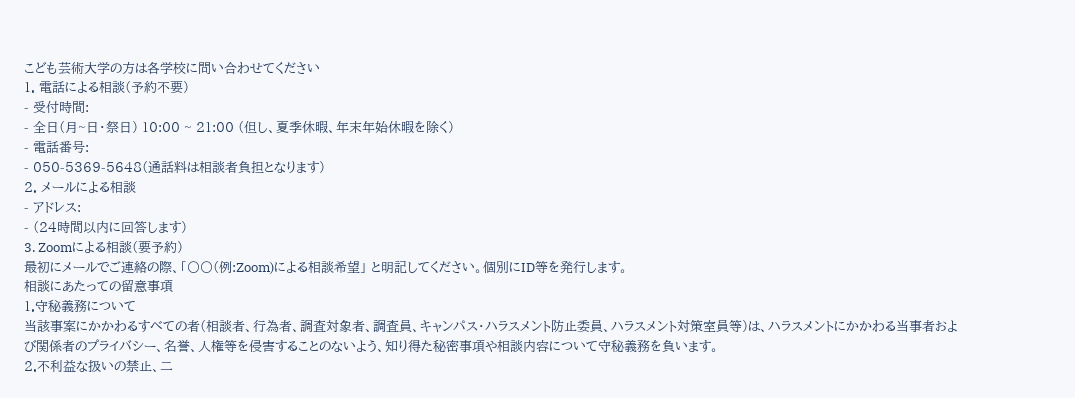こども芸術大学の方は各学校に問い合わせてください
1. 電話による相談(予約不要)
- 受付時間:
- 全日(月~日・祭日) 10:00 ~ 21:00 (但し、夏季休暇、年末年始休暇を除く)
- 電話番号:
- 050-5369-5648(通話料は相談者負担となります)
2. メールによる相談
- アドレス:
- (24時間以内に回答します)
3. Zoomによる相談(要予約)
最初にメールでご連絡の際、「〇〇(例:Zoom)による相談希望」 と明記してください。個別にID等を発行します。
相談にあたっての留意事項
1.守秘義務について
当該事案にかかわるすべての者(相談者、行為者、調査対象者、調査員、キャンパス・ハラスメント防止委員、ハラスメント対策室員等)は、ハラスメントにかかわる当事者および関係者のプライバシー、名誉、人権等を侵害することのないよう、知り得た秘密事項や相談内容について守秘義務を負います。
2.不利益な扱いの禁止、二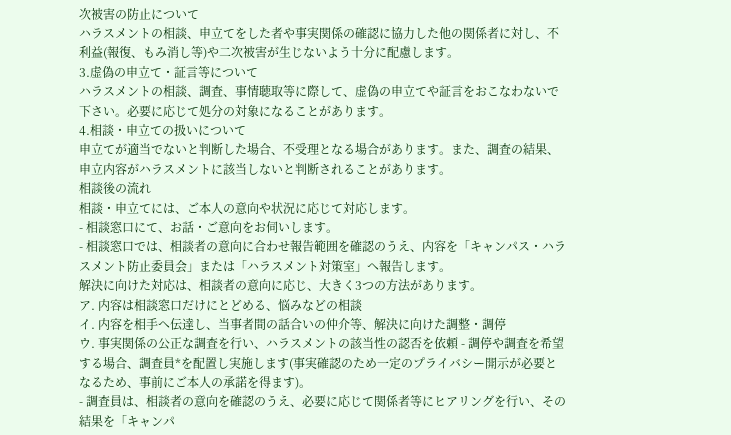次被害の防止について
ハラスメントの相談、申立てをした者や事実関係の確認に協力した他の関係者に対し、不利益(報復、もみ消し等)や二次被害が生じないよう十分に配慮します。
3.虚偽の申立て・証言等について
ハラスメントの相談、調査、事情聴取等に際して、虚偽の申立てや証言をおこなわないで下さい。必要に応じて処分の対象になることがあります。
4.相談・申立ての扱いについて
申立てが適当でないと判断した場合、不受理となる場合があります。また、調査の結果、申立内容がハラスメントに該当しないと判断されることがあります。
相談後の流れ
相談・申立てには、ご本人の意向や状況に応じて対応します。
- 相談窓口にて、お話・ご意向をお伺いします。
- 相談窓口では、相談者の意向に合わせ報告範囲を確認のうえ、内容を「キャンパス・ハラスメント防止委員会」または「ハラスメント対策室」へ報告します。
解決に向けた対応は、相談者の意向に応じ、大きく3つの方法があります。
ア. 内容は相談窓口だけにとどめる、悩みなどの相談
イ. 内容を相手へ伝達し、当事者間の話合いの仲介等、解決に向けた調整・調停
ウ. 事実関係の公正な調査を行い、ハラスメントの該当性の認否を依頼 - 調停や調査を希望する場合、調査員*を配置し実施します(事実確認のため一定のプライバシー開示が必要となるため、事前にご本人の承諾を得ます)。
- 調査員は、相談者の意向を確認のうえ、必要に応じて関係者等にヒアリングを行い、その結果を「キャンパ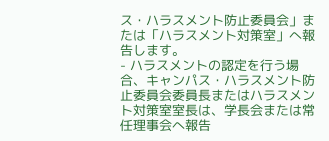ス・ハラスメント防止委員会」または「ハラスメント対策室」へ報告します。
- ハラスメントの認定を行う場合、キャンパス・ハラスメント防止委員会委員長またはハラスメント対策室室長は、学長会または常任理事会へ報告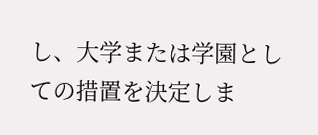し、大学または学園としての措置を決定しま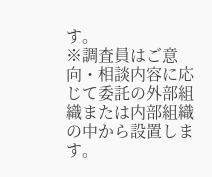す。
※調査員はご意向・相談内容に応じて委託の外部組織または内部組織の中から設置します。